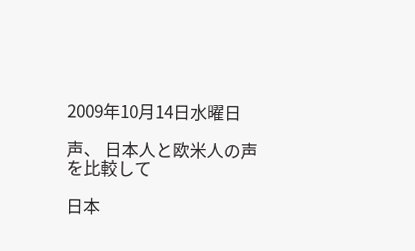2009年10月14日水曜日

声、 日本人と欧米人の声を比較して

日本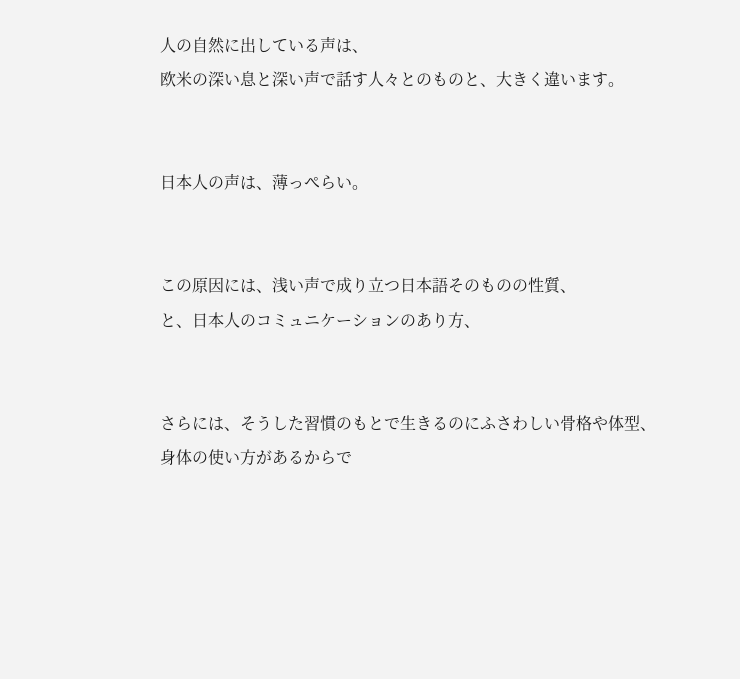人の自然に出している声は、
欧米の深い息と深い声で話す人々とのものと、大きく違います。


日本人の声は、薄っぺらい。


この原因には、浅い声で成り立つ日本語そのものの性質、
と、日本人のコミュニケーションのあり方、


さらには、そうした習慣のもとで生きるのにふさわしい骨格や体型、
身体の使い方があるからで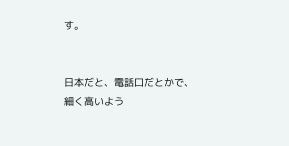す。


日本だと、電話口だとかで、
細く高いよう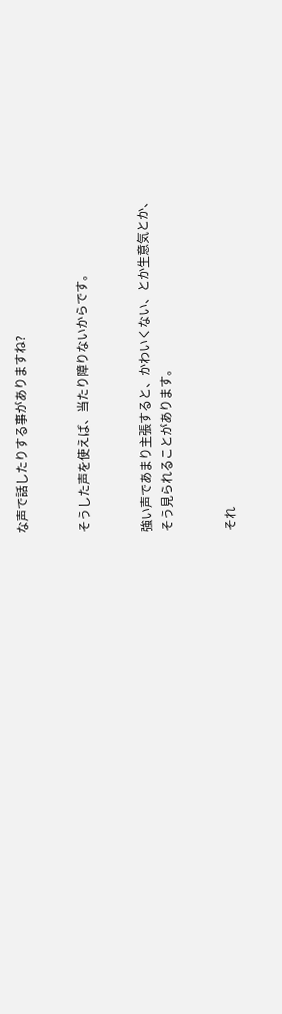な声で話したりする事がありますね?


そうした声を使えば、当たり障りないからです。


強い声であまり主張すると、かわいくない、とか生意気とか、
そう見られることがあります。


それ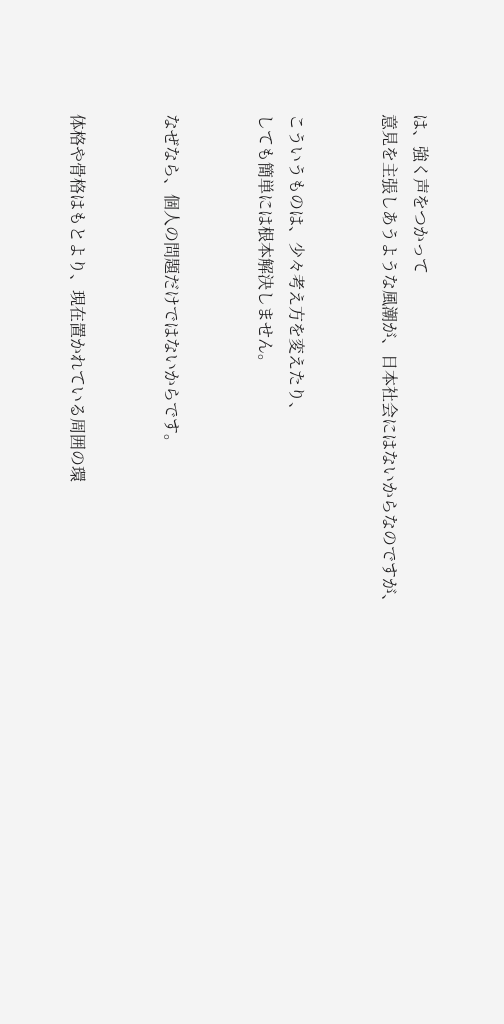は、強く声をつかって
意見を主張しあうような風潮が、日本社会にはないからなのですが、


こういうものは、少々考え方を変えたり、
しても簡単には根本解決しません。


なぜなら、個人の問題だけではないからです。


体格や骨格はもとより、現在置かれている周囲の環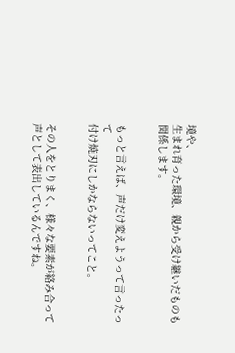境や、
生まれ育った環境、親から受け継いだものも関係します。


もっと言えば、声だけ変えようって言ったって
付け焼刃にしかならないってこと。


その人をとりまく、様々な要素が絡み合って
声として表出しているんですね。